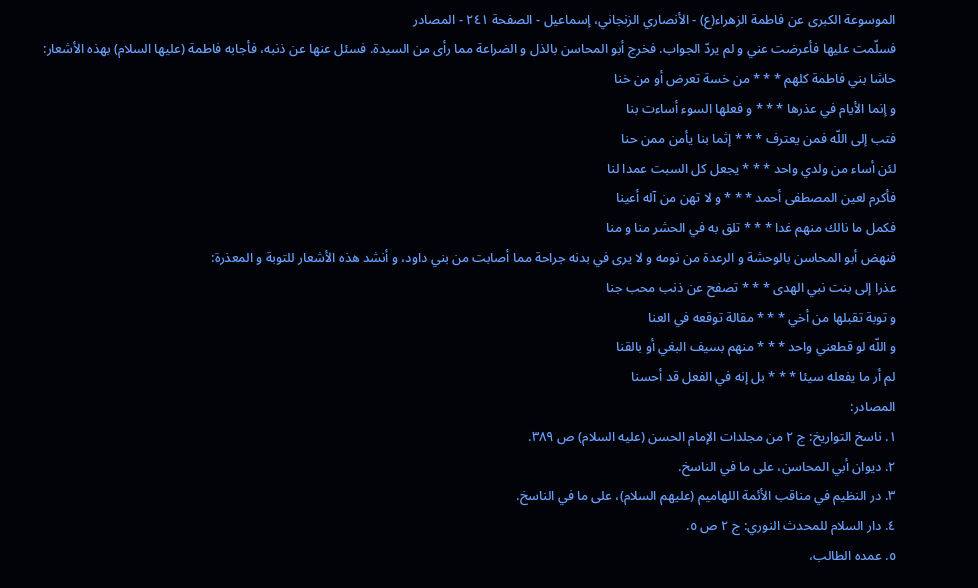الموسوعة الكبرى عن فاطمة الزهراء(ع) - الأنصاري الزنجاني، إسماعيل - الصفحة ٢٤١ - المصادر
فسلّمت عليها فأعرضت عني و لم يردّ الجواب. فخرج أبو المحاسن بالذل و الضراعة مما رأى من السيدة. فسئل عنها عن ذنبه، فأجابه فاطمة (عليها السلام) بهذه الأشعار:
حاشا بني فاطمة كلهم * * * من خسة تعرض أو من خنا
و إنما الأيام في عذرها * * * و فعلها السوء أساءت بنا
فتب إلى اللّه فمن يعترف * * * إثما بنا يأمن ممن حنا
لئن أساء من ولدي واحد * * * يجعل كل السبت عمدا لنا
فأكرم لعين المصطفى أحمد * * * و لا تهن من آله أعينا
فكمل ما نالك منهم غدا * * * تلق به في الحشر منا و منا
فنهض أبو المحاسن بالوحشة و الرعدة من نومه و لا يرى في بدنه جراحة مما أصابت من بني داود، و أنشد هذه الأشعار للتوبة و المعذرة:
عذرا إلى بنت نبي الهدى * * * تصفح عن ذنب محب جنا
و توبة تقبلها من أخي * * * مقالة توقعه في العنا
و اللّه لو قطعني واحد * * * منهم بسيف البغي أو بالقنا
لم أر ما يفعله سيئا * * * بل إنه في الفعل قد أحسنا
المصادر:
١. ناسخ التواريخ: ج ٢ من مجلدات الإمام الحسن (عليه السلام) ص ٣٨٩.
٢. ديوان أبي المحاسن، على ما في الناسخ.
٣. در النظيم في مناقب الأئمة اللهاميم (عليهم السلام)، على ما في الناسخ.
٤. دار السلام للمحدث النوري: ج ٢ ص ٥.
٥. عمده الطالب،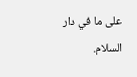على ما في دار السلام.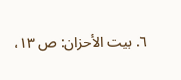٦. بيت الأحزان: ص ١٣،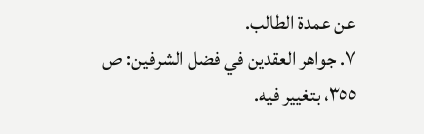عن عمدة الطالب.
٧. جواهر العقدين في فضل الشرفين: ص ٣٥٥، بتغيير فيه.